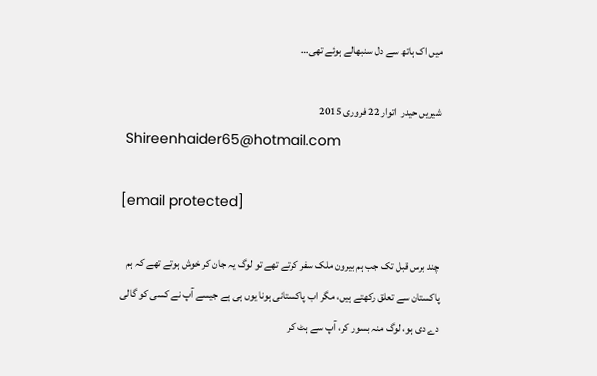میں اک ہاتھ سے دل سنبھالے ہوئے تھی…

شیریں حیدر  اتوار 22 فروری 2015
 Shireenhaider65@hotmail.com

[email protected]

چند برس قبل تک جب ہم بیرون ملک سفر کرتے تھے تو لوگ یہ جان کر خوش ہوتے تھے کہ ہم پاکستان سے تعلق رکھتے ہیں، مگر اب پاکستانی ہونا یوں ہی ہے جیسے آپ نے کسی کو گالی دے دی ہو، لوگ منہ بسور کر، آپ سے ہٹ کر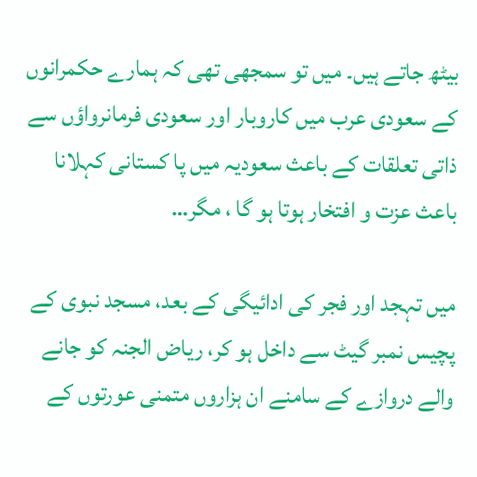بیٹھ جاتے ہیں۔ میں تو سمجھی تھی کہ ہمارے حکمرانوں کے سعودی عرب میں کاروبار اور سعودی فرمانرواؤں سے ذاتی تعلقات کے باعث سعودیہ میں پا کستانی کہلانا باعث عزت و افتخار ہوتا ہو گا ، مگر…

میں تہجد اور فجر کی ادائیگی کے بعد، مسجد نبوی کے پچیس نمبر گیٹ سے داخل ہو کر، ریاض الجنہ کو جانے والے دروازے کے سامنے ان ہزاروں متمنی عورتوں کے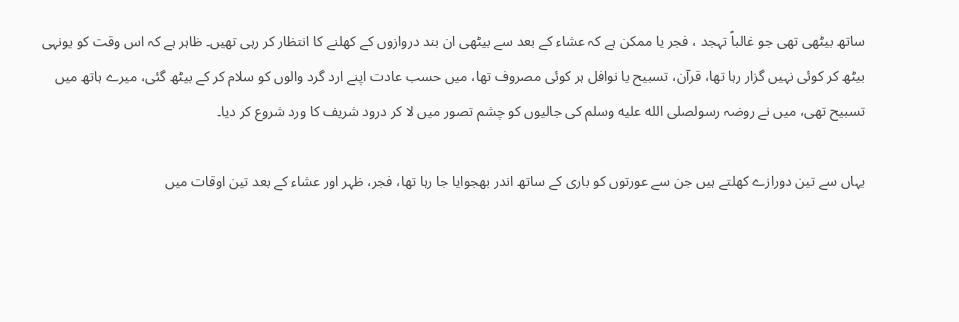ساتھ بیٹھی تھی جو غالباً تہجد ، فجر یا ممکن ہے کہ عشاء کے بعد سے بیٹھی ان بند دروازوں کے کھلنے کا انتظار کر رہی تھیں۔ ظاہر ہے کہ اس وقت کو یونہی بیٹھ کر کوئی نہیں گزار رہا تھا، قرآن، تسبیح یا نوافل ہر کوئی مصروف تھا، میں حسب عادت اپنے ارد گرد والوں کو سلام کر کے بیٹھ گئی، میرے ہاتھ میں تسبیح تھی، میں نے روضہ رسولصلى الله عليه وسلم کی جالیوں کو چشم تصور میں لا کر درود شریف کا ورد شروع کر دیا۔

یہاں سے تین دورازے کھلتے ہیں جن سے عورتوں کو باری کے ساتھ اندر بھجوایا جا رہا تھا، فجر، ظہر اور عشاء کے بعد تین اوقات میں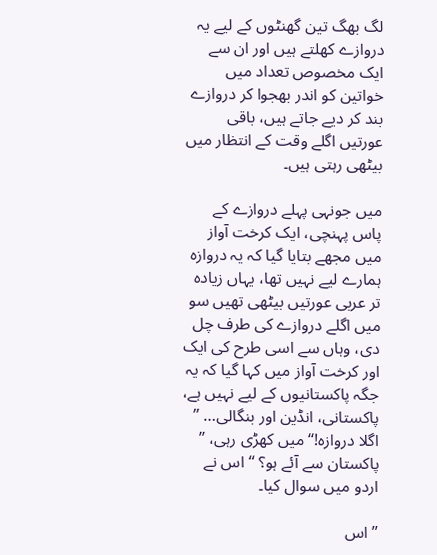لگ بھگ تین گھنٹوں کے لیے یہ دروازے کھلتے ہیں اور ان سے ایک مخصوص تعداد میں خواتین کو اندر بھجوا کر دروازے بند کر دیے جاتے ہیں، باقی عورتیں اگلے وقت کے انتظار میں بیٹھی رہتی ہیں۔

میں جونہی پہلے دروازے کے پاس پہنچی، ایک کرخت آواز میں مجھے بتایا گیا کہ یہ دروازہ ہمارے لیے نہیں تھا، یہاں زیادہ تر عربی عورتیں بیٹھی تھیں سو میں اگلے دروازے کی طرف چل دی، وہاں سے اسی طرح کی ایک اور کرخت آواز میں کہا گیا کہ یہ جگہ پاکستانیوں کے لیے نہیں ہے، پاکستانی، انڈین اور بنگالی… ’’ اگلا دروازہ!‘‘ میں کھڑی رہی، ’’ پاکستان سے آئے ہو؟ ‘‘ اس نے اردو میں سوال کیا۔

’’ اس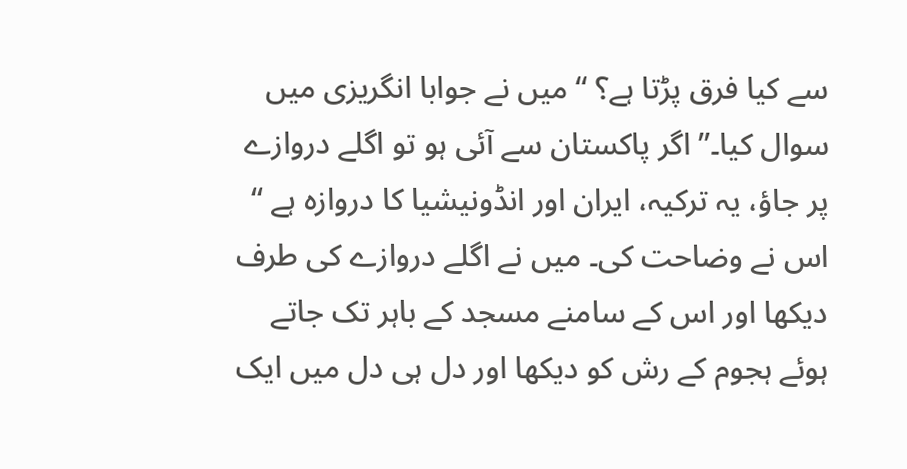سے کیا فرق پڑتا ہے؟ ‘‘ میں نے جوابا انگریزی میں سوال کیا۔’’ اگر پاکستان سے آئی ہو تو اگلے دروازے پر جاؤ، یہ ترکیہ، ایران اور انڈونیشیا کا دروازہ ہے ‘‘ اس نے وضاحت کی۔ میں نے اگلے دروازے کی طرف دیکھا اور اس کے سامنے مسجد کے باہر تک جاتے ہوئے ہجوم کے رش کو دیکھا اور دل ہی دل میں ایک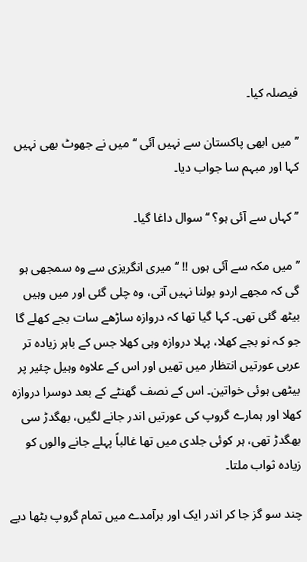فیصلہ کیا۔

’’ میں ابھی پاکستان سے نہیں آئی ‘‘ میں نے جھوٹ بھی نہیں کہا اور مبہم سا جواب دیا۔

’’ کہاں سے آئی ہو؟ ‘‘ سوال داغا گیا۔

’’ میں مکہ سے آئی ہوں !! ‘‘ میری انگریزی سے وہ سمجھی ہو گی کہ مجھے اردو بولنا نہیں آتی، وہ چلی گئی اور میں وہیں بیٹھ گئی تھی۔ کہا گیا تھا کہ دروازہ ساڑھے سات بجے کھلے گا جو کہ نو بجے کھلا، پہلا دروازہ وہی کھلا جس کے باہر زیادہ تر عربی عورتیں انتظار میں تھیں اور اس کے علاوہ وہیل چئیر پر بیٹھی ہوئی خواتین۔ اس کے نصف گھنٹے کے بعد دوسرا دروازہ کھلا اور ہمارے گروپ کی عورتیں اندر جانے لگیں، بھگدڑ سی بھگدڑ تھی، ہر کوئی جلدی میں تھا غالباً پہلے جانے والوں کو زیادہ ثواب ملتا۔

چند سو گز جا کر اندر ایک اور برآمدے میں تمام گروپ بٹھا دیے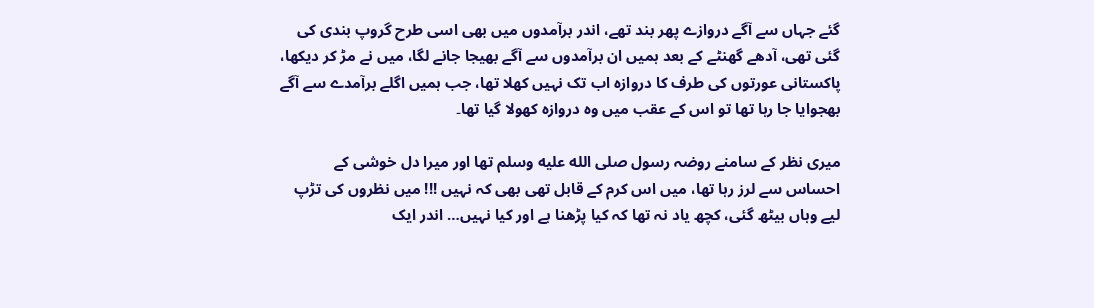گئے جہاں سے آگے دروازے پھر بند تھے، اندر برآمدوں میں بھی اسی طرح گروپ بندی کی گئی تھی، آدھے گھنٹے کے بعد ہمیں ان برآمدوں سے آگے بھیجا جانے لگا، میں نے مڑ کر دیکھا، پاکستانی عورتوں کی طرف کا دروازہ اب تک نہیں کھلا تھا، جب ہمیں اگلے برآمدے سے آگے بھجوایا جا رہا تھا تو اس کے عقب میں وہ دروازہ کھولا گیا تھا۔

میری نظر کے سامنے روضہ رسول صلى الله عليه وسلم تھا اور میرا دل خوشی کے احساس سے لرز رہا تھا، میں اس کرم کے قابل تھی بھی کہ نہیں !!! میں نظروں کی تڑپ لیے وہاں بیٹھ گئی، کچھ یاد نہ تھا کہ کیا پڑھنا ہے اور کیا نہیں… اندر ایک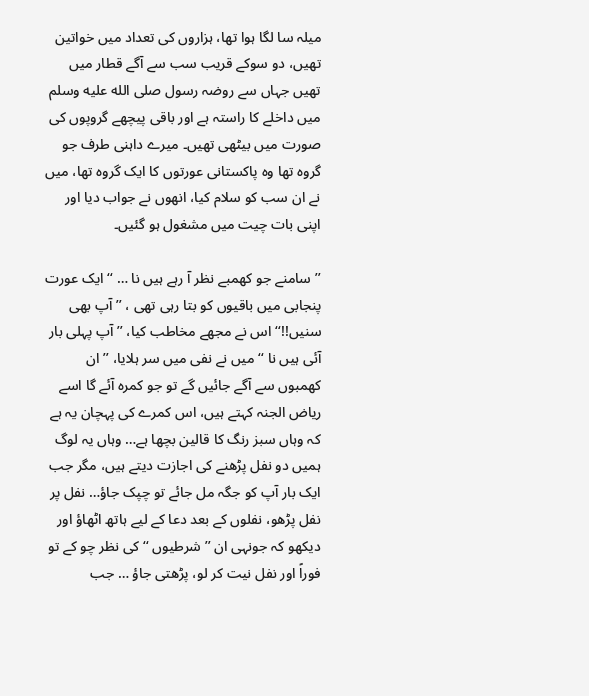میلہ سا لگا ہوا تھا، ہزاروں کی تعداد میں خواتین تھیں، دو سوکے قریب سب سے آگے قطار میں تھیں جہاں سے روضہ رسول صلى الله عليه وسلم میں داخلے کا راستہ ہے اور باقی پیچھے گروپوں کی صورت میں بیٹھی تھیں۔ میرے داہنی طرف جو گروہ تھا وہ پاکستانی عورتوں کا ایک گروہ تھا، میں نے ان سب کو سلام کیا، انھوں نے جواب دیا اور اپنی بات چیت میں مشغول ہو گئیں۔

’’ سامنے جو کھمبے نظر آ رہے ہیں نا … ‘‘ ایک عورت پنجابی میں باقیوں کو بتا رہی تھی ، ’’ آپ بھی سنیں!!‘‘ اس نے مجھے مخاطب کیا، ’’ آپ پہلی بار آئی ہیں نا ‘‘ میں نے نفی میں سر ہلایا، ’’ ان کھمبوں سے آگے جائیں گے تو جو کمرہ آئے گا اسے ریاض الجنہ کہتے ہیں، اس کمرے کی پہچان یہ ہے کہ وہاں سبز رنگ کا قالین بچھا ہے… وہاں یہ لوگ ہمیں دو نفل پڑھنے کی اجازت دیتے ہیں، مگر جب ایک بار آپ کو جگہ مل جائے تو چپک جاؤ… نفل پر نفل پڑھو، نفلوں کے بعد دعا کے لیے ہاتھ اٹھاؤ اور دیکھو کہ جونہی ان ’’ شرطیوں ‘‘ کی نظر چو کے تو فوراً اور نفل نیت کر لو، پڑھتی جاؤ … جب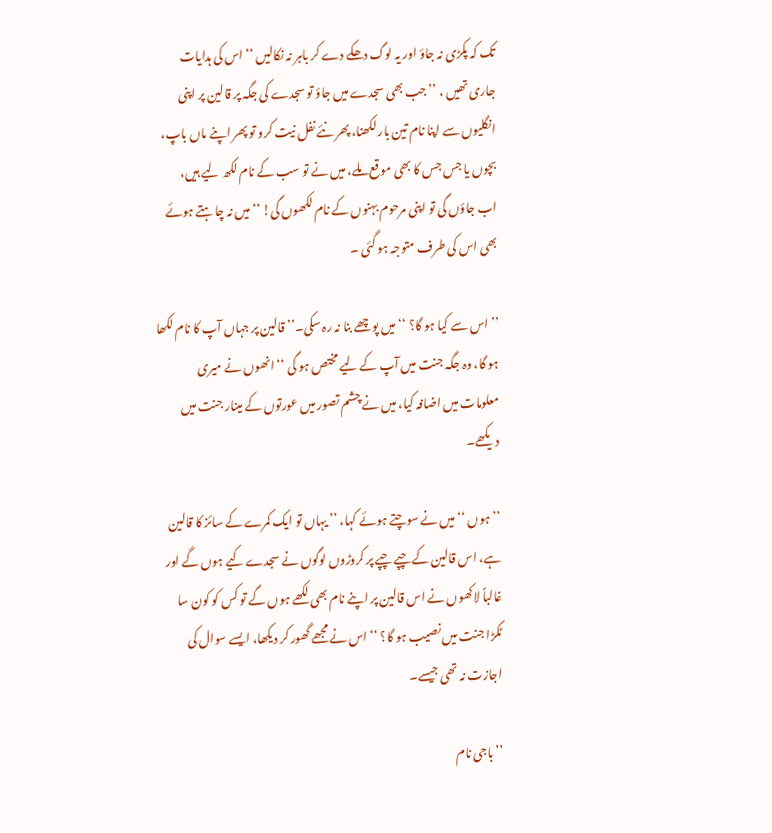تک کہ پکڑی نہ جاؤ اور یہ لوگ دھکے دے کر باہر نہ نکالیں ‘‘ اس کی ہدایات جاری تھیں ، ’’جب بھی سجدے میں جاؤ تو سجدے کی جگہ پر قالین پر اپنی انگلیوں سے اپنا نام تین بار لکھنا، پھر نئے نفل نیت کرو تو پھر اپنے ماں باپ، بچوں یا جس جس کا بھی موقع ملے، میں نے تو سب کے نام لکھ لیے ہیں، اب جاؤں گی تو اپنی مرحوم بہنوں کے نام لکھوں گی! ‘‘ میں نہ چاہتے ہوئے بھی اس کی طرف متوجہ ہو گئی ۔

’’ اس سے کیا ہو گا؟ ‘‘ میں پوچھے بنا نہ رہ سکی۔’’ قالین پر جہاں آپ کا نام لکھا ہو گا، وہ جگہ جنت میں آپ کے لیے مختص ہو گی ‘‘ انھوں نے میری معلومات میں اضافہ کیا، میں نے چشم تصور میں عورتوں کے مینار جنت میں دیکھے۔

’’ ہوں ‘‘ میں نے سوچتے ہوئے کہا، ’’ یہاں تو ایک کمرے کے سائز کا قالین ہے، اس قالین کے چپے چپے پر کروڑوں لوگوں نے سجدے کیے ہوں گے اور غالباً لاکھوں نے اس قالین پر اپنے نام بھی لکھے ہوں گے تو کس کو کون سا ٹکڑا جنت میں نصیب ہو گا؟ ‘‘ اس نے مجھے گھور کر دیکھا، ایسے سوال کی اجازت نہ تھی جیسے۔

’’ باجی نام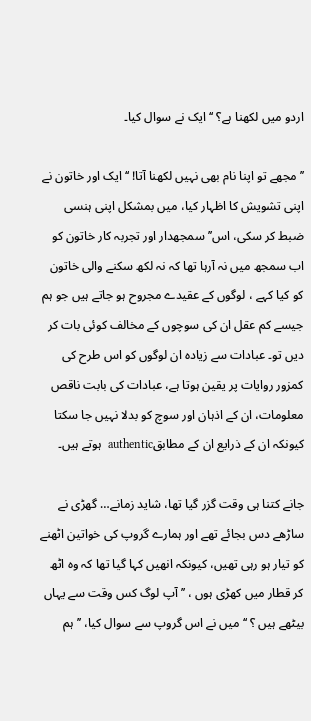اردو میں لکھنا ہے؟ ‘‘ ایک نے سوال کیا۔

’’ مجھے تو اپنا نام بھی نہیں لکھنا آتا! ‘‘ ایک اور خاتون نے اپنی تشویش کا اظہار کیا، میں بمشکل اپنی ہنسی ضبط کر سکی، اس’’ سمجھدار اور تجربہ کار خاتون کو اب سمجھ میں نہ آرہا تھا کہ نہ لکھ سکنے والی خاتون کو کیا کہے ، لوگوں کے عقیدے مجروح ہو جاتے ہیں جو ہم جیسے کم عقل ان کی سوچوں کے مخالف کوئی بات کر دیں تو۔ عبادات سے زیادہ ان لوگوں کو اس طرح کی کمزور روایات پر یقین ہوتا ہے، عبادات کی بابت ناقص معلومات، ان کے اذہان اور سوچ کو بدلا نہیں جا سکتا کیونکہ ان کے ذرایع ان کے مطابقauthentic  ہوتے ہیں۔

جانے کتنا ہی وقت گزر گیا تھا، شاید زمانے… گھڑی نے ساڑھے دس بجائے تھے اور ہمارے گروپ کی خواتین اٹھنے کو تیار ہو رہی تھیں، کیونکہ انھیں کہا گیا تھا کہ وہ اٹھ کر قطار میں کھڑی ہوں ، ’’ آپ لوگ کس وقت سے یہاں بیٹھے ہیں ؟ ‘‘ میں نے اس گروپ سے سوال کیا، ’’ ہم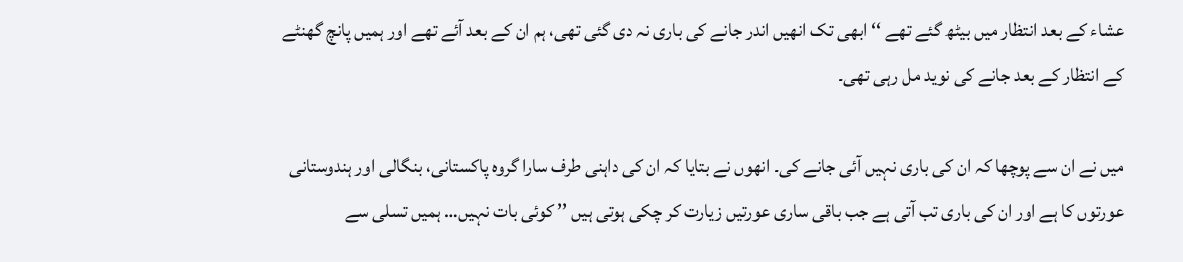عشاء کے بعد انتظار میں بیٹھ گئے تھے ‘‘ ابھی تک انھیں اندر جانے کی باری نہ دی گئی تھی، ہم ان کے بعد آئے تھے اور ہمیں پانچ گھنٹے کے انتظار کے بعد جانے کی نوید مل رہی تھی۔

میں نے ان سے پوچھا کہ ان کی باری نہیں آئی جانے کی۔ انھوں نے بتایا کہ ان کی داہنی طرف سارا گروہ پاکستانی، بنگالی اور ہندوستانی عورتوں کا ہے اور ان کی باری تب آتی ہے جب باقی ساری عورتیں زیارت کر چکی ہوتی ہیں ’’ کوئی بات نہیں… ہمیں تسلی سے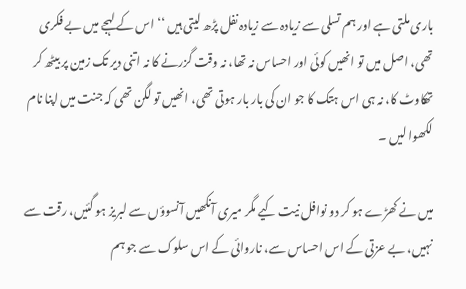باری ملتی ہے اور ہم تسلی سے زیادہ سے زیادہ نفل پڑھ لیتی ہیں ‘‘ اس کے لہجے میں بے فکری تھی، اصل میں تو انھیں کوئی اور احساس نہ تھا، نہ وقت گزرنے کا نہ اتنی دیر تک زمین پر بیٹھ کر تھکاوٹ کا، نہ ہی اس ہتک کا جو ان کی بار بار ہوتی تھی، انھیں تو لگن تھی کہ جنت میں اپنا نام لکھوا لیں ۔

میں نے کھڑے ہو کر دو نوافل نیت کیے مگر میری آنکھیں آنسوؤں سے لبریز ہو گئیں، رقت سے نہیں، بے عزتی کے اس احساس سے، ناروائی کے اس سلوک سے جو ہم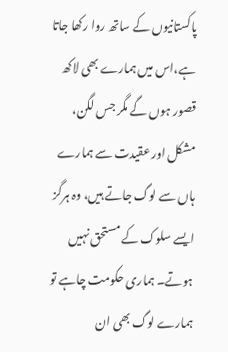پاکستانیوں کے ساتھ روا رکھا جاتا ہے،اس میں ہمارے بھی لاکھ قصور ہوں گے مگر جس لگن، مشکل اور عقیدت سے ہمارے ہاں سے لوگ جاتے ہیں، وہ ہرگز ایسے سلوک کے مستحق نہیں ہوتے۔ ہماری حکومت چاہے تو ہمارے لوگ بھی ان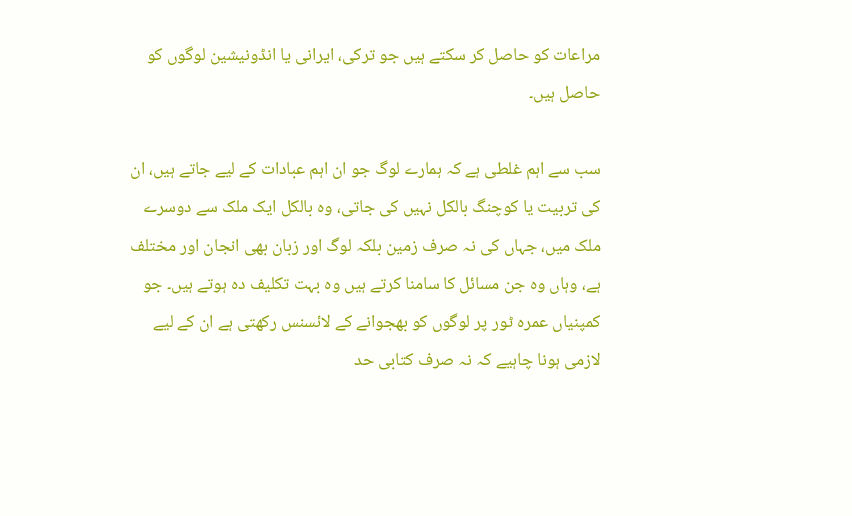مراعات کو حاصل کر سکتے ہیں جو ترکی، ایرانی یا انڈونیشین لوگوں کو حاصل ہیں۔

سب سے اہم غلطی ہے کہ ہمارے لوگ جو ان اہم عبادات کے لیے جاتے ہیں، ان کی تربیت یا کوچنگ بالکل نہیں کی جاتی، وہ بالکل ایک ملک سے دوسرے ملک میں، جہاں کی نہ صرف زمین بلکہ لوگ اور زبان بھی انجان اور مختلف ہے، وہاں وہ جن مسائل کا سامنا کرتے ہیں وہ بہت تکلیف دہ ہوتے ہیں۔ جو کمپنیاں عمرہ ٹور پر لوگوں کو بھجوانے کے لائسنس رکھتی ہے ان کے لیے لازمی ہونا چاہیے کہ نہ صرف کتابی حد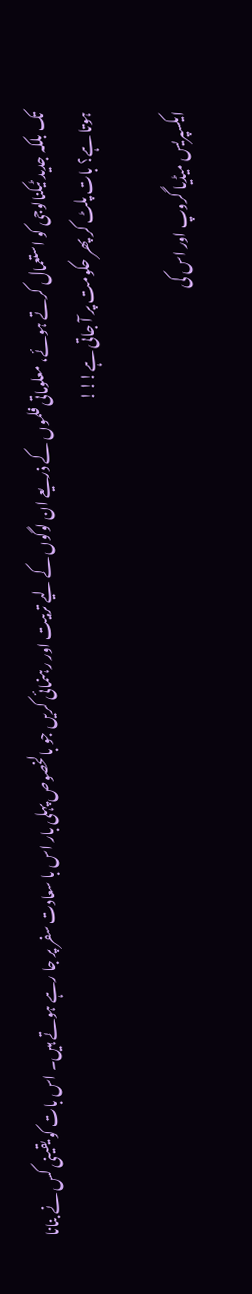تک بلکہ جدید ٹیکنالوجی کو استعمال کرتے ہوئے، معلوماتی فلموں کے ذریعے ان لوگوں کے لیے تربیت اور رہنمائی کریں جو بالخصوص پہلی بار اس با سعادت سفر پر جا رہے ہوتے ہیں۔ اس بات کو یقینی کس نے بنانا ہوتا ہے؟ بات پلٹ کر پھر حکومت پر آ جاتی ہے!!!

ایکسپریس میڈیا گروپ اور اس کی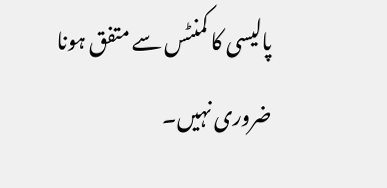پالیسی کا کمنٹس سے متفق ہونا ضروری نہیں۔